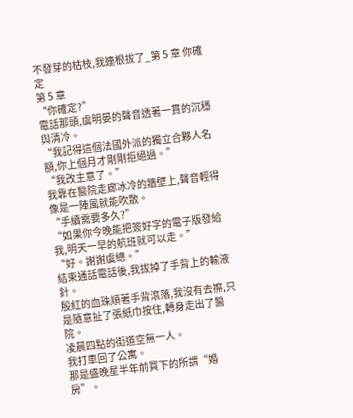不發芽的枯枝,我連根拔了_第 5 章 你確定
第 5 章
“你確定?”
電話那頭,虞明晏的聲音透著一貫的沉穩與清冷。
“我記得這個法國外派的獨立合夥人名額,你上個月才剛剛拒絕過。”
“我改主意了。”
我靠在醫院走廊冰冷的牆壁上,聲音輕得像是一陣風就能吹散。
“手續需要多久?”
“如果你今晚能把簽好字的電子版發給我,明天一早的航班就可以走。”
“好。謝謝虞總。”
結束通話電話後,我拔掉了手背上的輸液針。
殷紅的血珠順著手背滾落,我沒有去擦,只是隨意扯了張紙巾按住,轉身走出了醫院。
凌晨四點的街道空無一人。
我打車回了公寓。
那是盛晚星半年前買下的所謂“婚房”。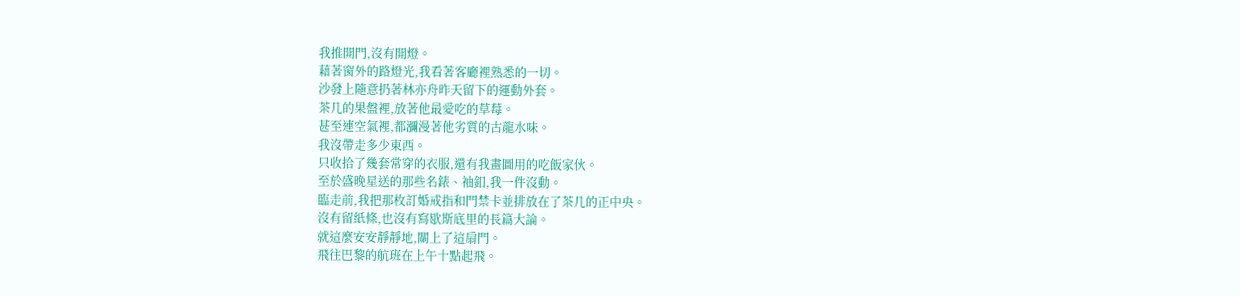我推開門,沒有開燈。
藉著窗外的路燈光,我看著客廳裡熟悉的一切。
沙發上隨意扔著林亦舟昨天留下的運動外套。
茶几的果盤裡,放著他最愛吃的草莓。
甚至連空氣裡,都瀰漫著他劣質的古龍水味。
我沒帶走多少東西。
只收拾了幾套常穿的衣服,還有我畫圖用的吃飯家伙。
至於盛晚星送的那些名錶、袖釦,我一件沒動。
臨走前,我把那枚訂婚戒指和門禁卡並排放在了茶几的正中央。
沒有留紙條,也沒有寫歇斯底里的長篇大論。
就這麼安安靜靜地,關上了這扇門。
飛往巴黎的航班在上午十點起飛。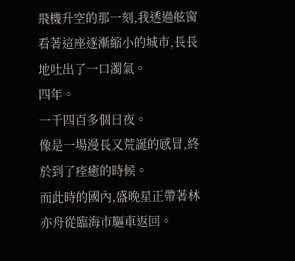飛機升空的那一刻,我透過舷窗看著這座逐漸縮小的城市,長長地吐出了一口濁氣。
四年。
一千四百多個日夜。
像是一場漫長又荒誕的感冒,終於到了痊癒的時候。
而此時的國內,盛晚星正帶著林亦舟從臨海市驅車返回。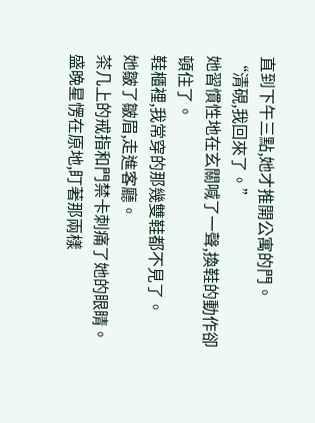直到下午三點,她才推開公寓的門。
“清硯,我回來了。”
她習慣性地在玄關喊了一聲,換鞋的動作卻頓住了。
鞋櫃裡,我常穿的那幾雙鞋都不見了。
她皺了皺眉,走進客廳。
茶几上的戒指和門禁卡刺痛了她的眼睛。
盛晚星愣在原地,盯著那兩樣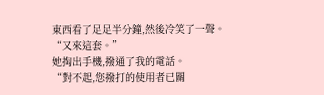東西看了足足半分鐘,然後冷笑了一聲。
“又來這套。”
她掏出手機,撥通了我的電話。
“對不起,您撥打的使用者已關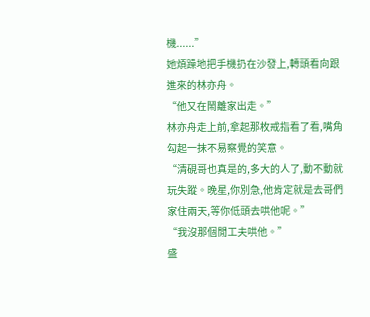機......”
她煩躁地把手機扔在沙發上,轉頭看向跟進來的林亦舟。
“他又在鬧離家出走。”
林亦舟走上前,拿起那枚戒指看了看,嘴角勾起一抹不易察覺的笑意。
“清硯哥也真是的,多大的人了,動不動就玩失蹤。晚星,你別急,他肯定就是去哥們家住兩天,等你低頭去哄他呢。”
“我沒那個閒工夫哄他。”
盛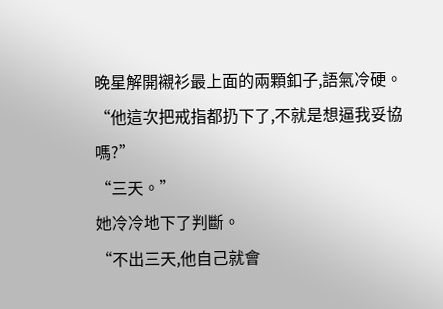晚星解開襯衫最上面的兩顆釦子,語氣冷硬。
“他這次把戒指都扔下了,不就是想逼我妥協嗎?”
“三天。”
她冷冷地下了判斷。
“不出三天,他自己就會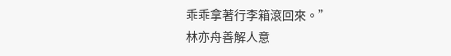乖乖拿著行李箱滾回來。”
林亦舟善解人意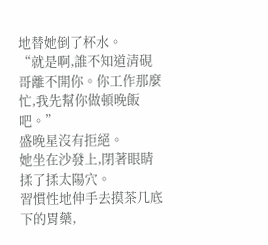地替她倒了杯水。
“就是啊,誰不知道清硯哥離不開你。你工作那麼忙,我先幫你做頓晚飯吧。”
盛晚星沒有拒絕。
她坐在沙發上,閉著眼睛揉了揉太陽穴。
習慣性地伸手去摸茶几底下的胃藥,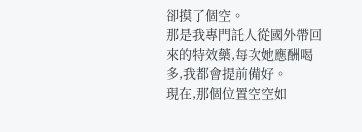卻摸了個空。
那是我專門託人從國外帶回來的特效藥,每次她應酬喝多,我都會提前備好。
現在,那個位置空空如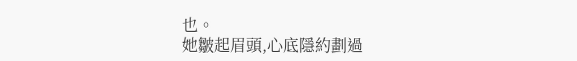也。
她皺起眉頭,心底隱約劃過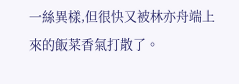一絲異樣,但很快又被林亦舟端上來的飯菜香氣打散了。